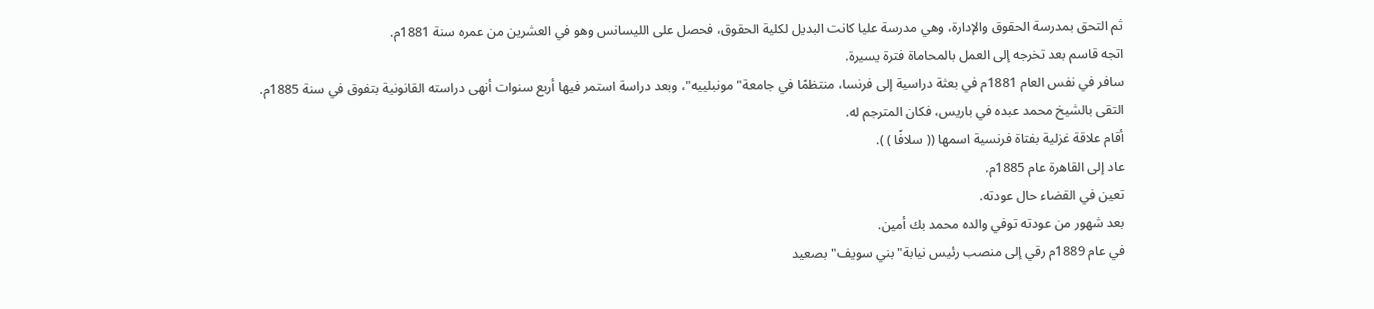ثم التحق بمدرسة الحقوق والإدارة، وهي مدرسة عليا كانت البديل لكلية الحقوق، فحصل على الليسانس وهو في العشرين من عمره سنة 1881م.
اتجه قاسم بعد تخرجه إلى العمل بالمحاماة فترة يسيرة.
سافر في نفس العام 1881م في بعثة دراسية إلى فرنسا، منتظمًا في جامعة"مونبلييه"، وبعد دراسة استمر فيها أربع سنوات أنهى دراسته القانونية بتفوق في سنة 1885م.
التقى بالشيخ محمد عبده في باريس، فكان المترجم له.
أقام علاقة غزلية بفتاة فرنسية اسمها (( سلافًا ) ).
عاد إلى القاهرة عام 1885م.
تعين في القضاء حال عودته.
بعد شهور من عودته توفي والده محمد بك أمين.
في عام 1889م رقي إلى منصب رئيس نيابة"بني سويف"بصعيد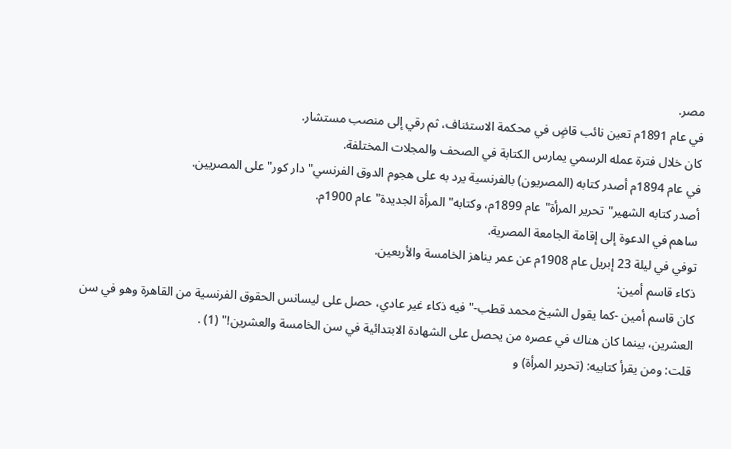مصر.
في عام 1891م تعين نائب قاضٍ في محكمة الاستئناف، ثم رقي إلى منصب مستشار.
كان خلال فترة عمله الرسمي يمارس الكتابة في الصحف والمجلات المختلفة.
في عام 1894م أصدر كتابه (المصريون) بالفرنسية يرد به على هجوم الدوق الفرنسي"دار كور"على المصريين.
أصدر كتابه الشهير"تحرير المرأة"عام 1899م، وكتابه"المرأة الجديدة"عام 1900م.
ساهم في الدعوة إلى إقامة الجامعة المصرية.
توفي في ليلة 23 إبريل عام 1908م عن عمر يناهز الخامسة والأربعين.
ذكاء قاسم أمين:
كان قاسم أمين -كما يقول الشيخ محمد قطب-"فيه ذكاء غير عادي، حصل على ليسانس الحقوق الفرنسية من القاهرة وهو في سن العشرين، بينما كان هناك في عصره من يحصل على الشهادة الابتدائية في سن الخامسة والعشرين!" (1) .
قلت: ومن يقرأ كتابيه: (تحرير المرأة) و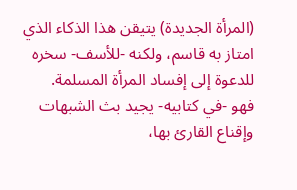(المرأة الجديدة) يتيقن هذا الذكاء الذي امتاز به قاسم، ولكنه -للأسف- سخره للدعوة إلى إفساد المرأة المسلمة.
فهو -في كتابيه- يجيد بث الشبهات وإقناع القارئ بها،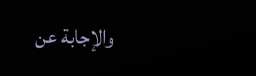والإجابة عن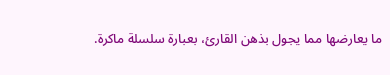ما يعارضها مما يجول بذهن القارئ، بعبارة سلسلة ماكرة.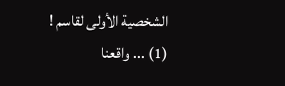الشخصية الأولى لقاسم !
(1) ... واقعنا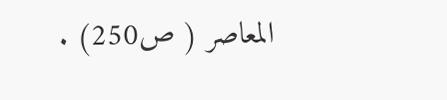المعاصر ( ص250) .